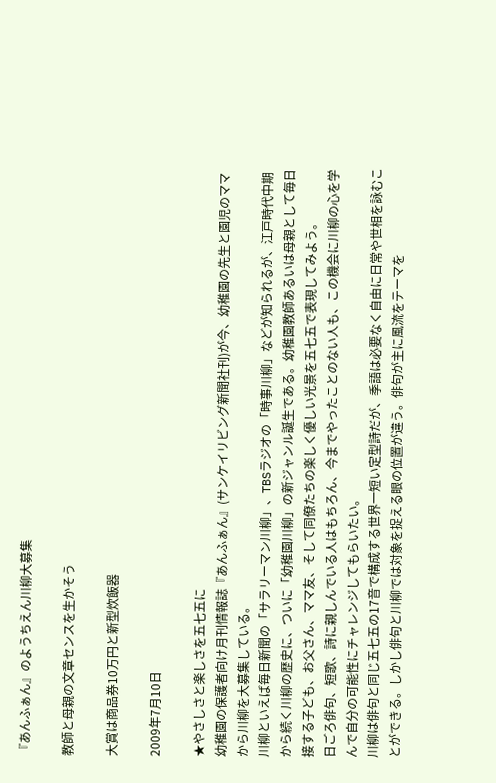『あんふぁん』のようちえん川柳大募集

教師と母親の文章センスを生かそう

大賞は商品券10万円と新型炊飯器

2009年7月10日

★やさしさと楽しさを五七五に
幼稚園の保護者向け月刊情報誌『あんふぁん』(サンケイリビング新聞社刊)が今、幼稚園の先生と園児のママから川柳を大募集している。
川柳といえば毎日新聞の「サラリーマン川柳」、TBSラジオの「時事川柳」などが知られるが、江戸時代中期から続く川柳の歴史に、ついに「幼稚園川柳」の新ジャンル誕生である。幼稚園教師あるいは母親として毎日接する子ども、お父さん、ママ友、そして同僚たちの楽しく優しい光景を五七五で表現してみよう。
日ごろ俳句、短歌、詩に親しんでいる人はもちろん、今までやったことのない人も、この機会に川柳の心を学んで自分の可能性にチャレンジしてもらいたい。
川柳は俳句と同じ五七五の17音で構成する世界一短い定型詩だが、季語は必要なく自由に日常や世相を詠むことができる。しかし俳句と川柳では対象を捉える眼の位置が違う。俳句が主に風流をテーマを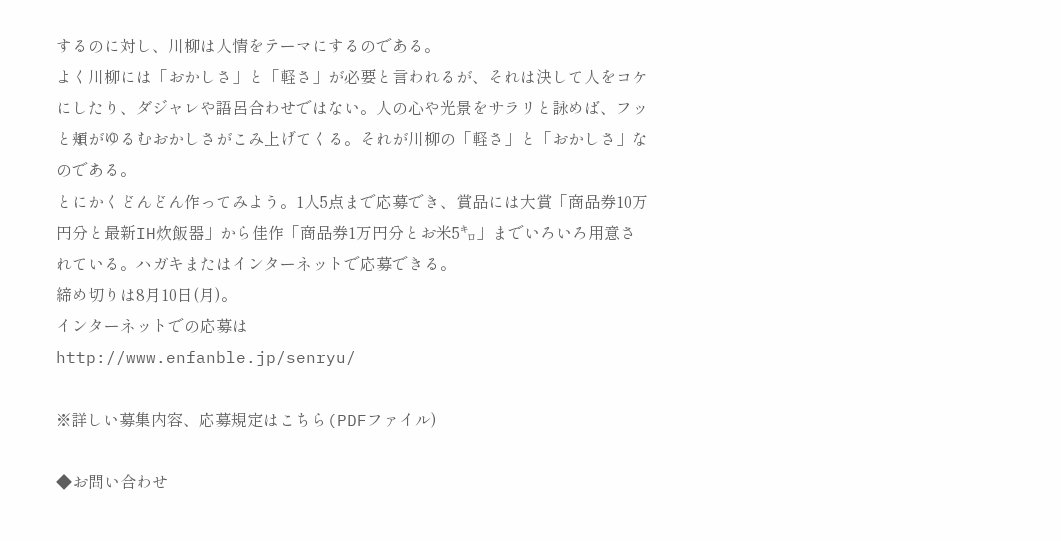するのに対し、川柳は人情をテーマにするのである。
よく川柳には「おかしさ」と「軽さ」が必要と言われるが、それは決して人をコケにしたり、ダジャレや語呂合わせではない。人の心や光景をサラリと詠めば、フッと頬がゆるむおかしさがこみ上げてくる。それが川柳の「軽さ」と「おかしさ」なのである。
とにかくどんどん作ってみよう。1人5点まで応募でき、賞品には大賞「商品券10万円分と最新IH炊飯器」から佳作「商品券1万円分とお米5㌔」までいろいろ用意されている。ハガキまたはインターネットで応募できる。
締め切りは8月10日(月)。
インターネットでの応募は
http://www.enfanble.jp/senryu/

※詳しい募集内容、応募規定はこちら(PDFファイル)

◆お問い合わせ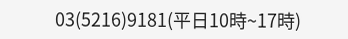03(5216)9181(平日10時~17時)